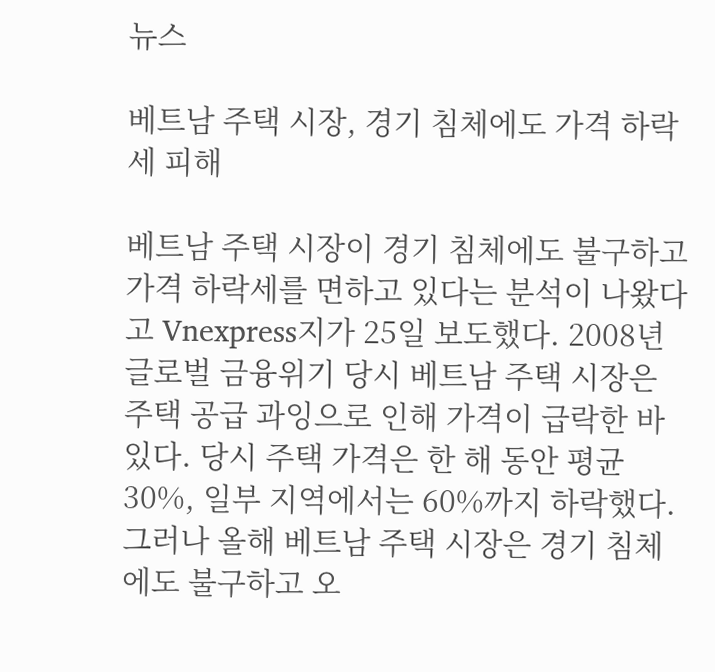뉴스

베트남 주택 시장, 경기 침체에도 가격 하락세 피해

베트남 주택 시장이 경기 침체에도 불구하고 가격 하락세를 면하고 있다는 분석이 나왔다고 Vnexpress지가 25일 보도했다. 2008년 글로벌 금융위기 당시 베트남 주택 시장은 주택 공급 과잉으로 인해 가격이 급락한 바 있다. 당시 주택 가격은 한 해 동안 평균 30%, 일부 지역에서는 60%까지 하락했다. 그러나 올해 베트남 주택 시장은 경기 침체에도 불구하고 오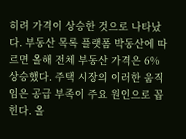히려 가격이 상승한 것으로 나타났다. 부동산 목록 플랫폼 박동산에 따르면 올해 전체 부동산 가격은 6% 상승했다. 주택 시장의 이러한 움직임은 공급 부족이 주요 원인으로 꼽힌다. 올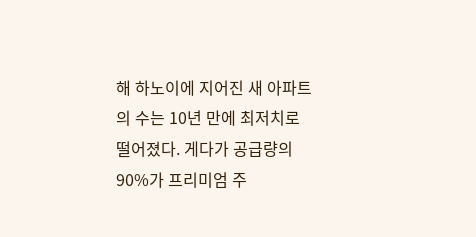해 하노이에 지어진 새 아파트의 수는 10년 만에 최저치로 떨어졌다. 게다가 공급량의 90%가 프리미엄 주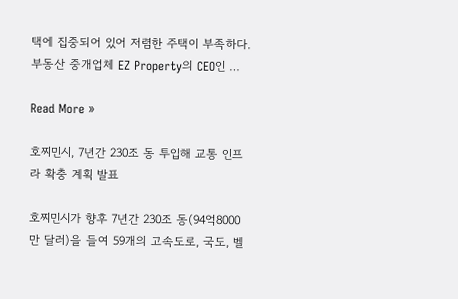택에 집중되어 있어 저렴한 주택이 부족하다. 부동산 중개업체 EZ Property의 CEO인 …

Read More »

호찌민시, 7년간 230조 동 투입해 교통 인프라 확충 계획 발표

호찌민시가 향후 7년간 230조 동(94억8000만 달러)을 들여 59개의 고속도로, 국도, 벨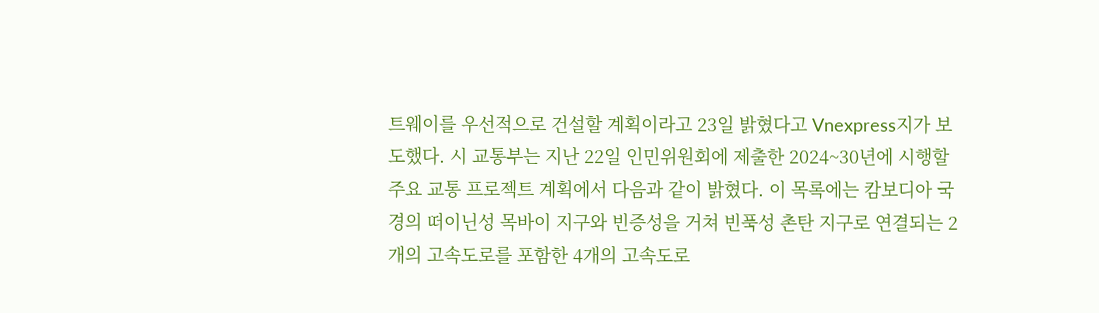트웨이를 우선적으로 건설할 계획이라고 23일 밝혔다고 Vnexpress지가 보도했다. 시 교통부는 지난 22일 인민위원회에 제출한 2024~30년에 시행할 주요 교통 프로젝트 계획에서 다음과 같이 밝혔다. 이 목록에는 캄보디아 국경의 떠이닌성 목바이 지구와 빈증성을 거쳐 빈푹성 촌탄 지구로 연결되는 2개의 고속도로를 포함한 4개의 고속도로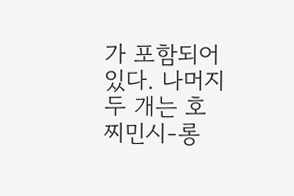가 포함되어 있다. 나머지 두 개는 호찌민시-롱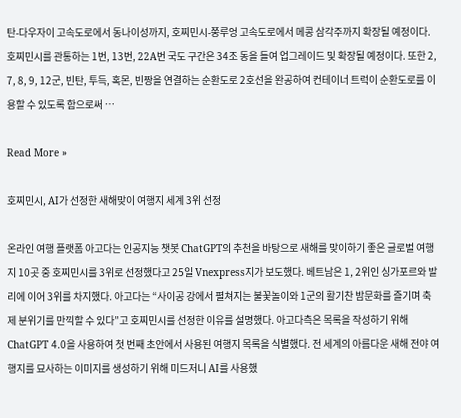탄-다우자이 고속도로에서 동나이성까지, 호찌민시-쭝루엉 고속도로에서 메콩 삼각주까지 확장될 예정이다. 호찌민시를 관통하는 1번, 13번, 22A번 국도 구간은 34조 동을 들여 업그레이드 및 확장될 예정이다. 또한 2, 7, 8, 9, 12군, 빈탄, 투득, 혹몬, 빈짱을 연결하는 순환도로 2호선을 완공하여 컨테이너 트럭이 순환도로를 이용할 수 있도록 함으로써 …

Read More »

호찌민시, AI가 선정한 새해맞이 여행지 세계 3위 선정

온라인 여행 플랫폼 아고다는 인공지능 챗봇 ChatGPT의 추천을 바탕으로 새해를 맞이하기 좋은 글로벌 여행지 10곳 중 호찌민시를 3위로 선정했다고 25일 Vnexpress지가 보도했다. 베트남은 1, 2위인 싱가포르와 발리에 이어 3위를 차지했다. 아고다는 “사이공 강에서 펼쳐지는 불꽃놀이와 1군의 활기찬 밤문화를 즐기며 축제 분위기를 만끽할 수 있다”고 호찌민시를 선정한 이유를 설명했다. 아고다측은 목록을 작성하기 위해 ChatGPT 4.0을 사용하여 첫 번째 초안에서 사용된 여행지 목록을 식별했다. 전 세계의 아름다운 새해 전야 여행지를 묘사하는 이미지를 생성하기 위해 미드저니 AI를 사용했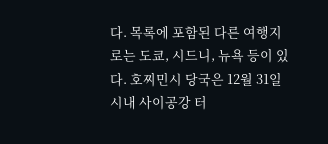다. 목록에 포함된 다른 여행지로는 도쿄, 시드니, 뉴욕 등이 있다. 호찌민시 당국은 12월 31일 시내 사이공강 터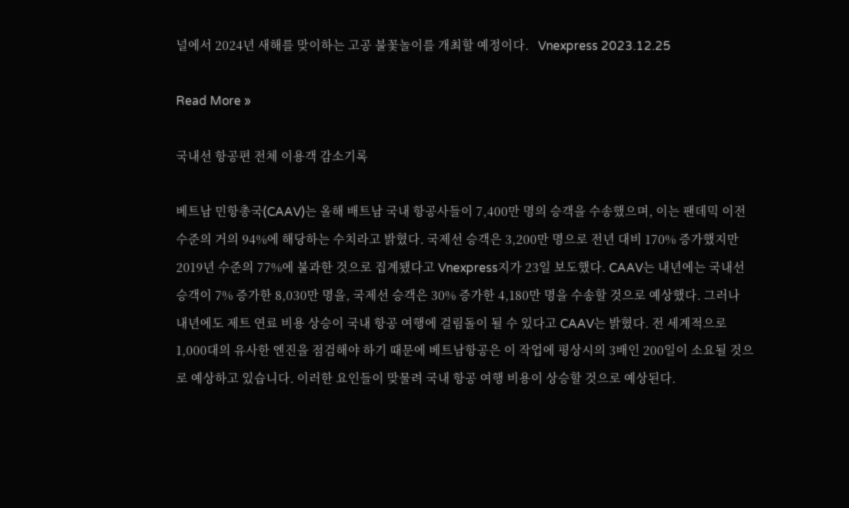널에서 2024년 새해를 맞이하는 고공 불꽃놀이를 개최할 예정이다.   Vnexpress 2023.12.25

Read More »

국내선 항공편 전체 이용객 감소기록

베트남 민항총국(CAAV)는 올해 배트남 국내 항공사들이 7,400만 명의 승객을 수송했으며, 이는 팬데믹 이전 수준의 거의 94%에 해당하는 수치라고 밝혔다. 국제선 승객은 3,200만 명으로 전년 대비 170% 증가했지만 2019년 수준의 77%에 불과한 것으로 집계됐다고 Vnexpress지가 23일 보도했다. CAAV는 내년에는 국내선 승객이 7% 증가한 8,030만 명을, 국제선 승객은 30% 증가한 4,180만 명을 수송할 것으로 예상했다. 그러나 내년에도 제트 연료 비용 상승이 국내 항공 여행에 걸림돌이 될 수 있다고 CAAV는 밝혔다. 전 세계적으로 1,000대의 유사한 엔진을 점검해야 하기 때문에 베트남항공은 이 작업에 평상시의 3배인 200일이 소요될 것으로 예상하고 있습니다. 이러한 요인들이 맞물려 국내 항공 여행 비용이 상승할 것으로 예상된다.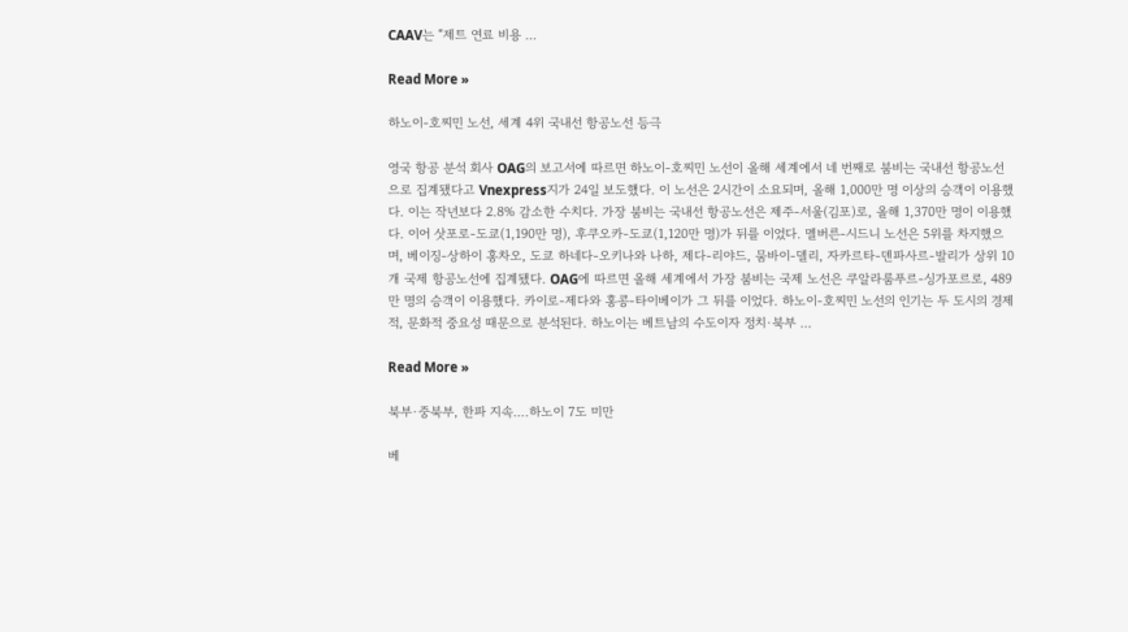CAAV는 “제트 연료 비용 …

Read More »

하노이-호찌민 노선, 세계 4위 국내선 항공노선 등극

영국 항공 분석 회사 OAG의 보고서에 따르면 하노이-호찌민 노선이 올해 세계에서 네 번째로 붐비는 국내선 항공노선으로 집계됐다고 Vnexpress지가 24일 보도했다. 이 노선은 2시간이 소요되며, 올해 1,000만 명 이상의 승객이 이용했다. 이는 작년보다 2.8% 감소한 수치다. 가장 붐비는 국내선 항공노선은 제주-서울(김포)로, 올해 1,370만 명이 이용했다. 이어 삿포로-도쿄(1,190만 명), 후쿠오카-도쿄(1,120만 명)가 뒤를 이었다. 멜버른-시드니 노선은 5위를 차지했으며, 베이징-상하이 홍차오, 도쿄 하네다-오키나와 나하, 제다-리야드, 뭄바이-델리, 자카르타-덴파사르-발리가 상위 10개 국제 항공노선에 집계됐다. OAG에 따르면 올해 세계에서 가장 붐비는 국제 노선은 쿠알라룸푸르-싱가포르로, 489만 명의 승객이 이용했다. 카이로-제다와 홍콩-타이베이가 그 뒤를 이었다. 하노이-호찌민 노선의 인기는 두 도시의 경제적, 문화적 중요성 때문으로 분석된다. 하노이는 베트남의 수도이자 정치·북부 …

Read More »

북부·중북부, 한파 지속….하노이 7도 미만

베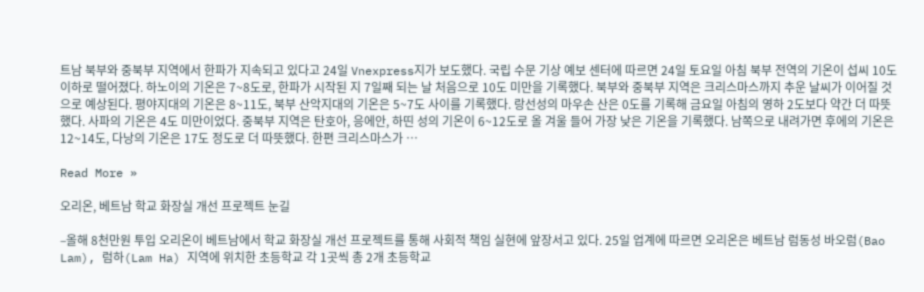트남 북부와 중북부 지역에서 한파가 지속되고 있다고 24일 Vnexpress지가 보도했다. 국립 수문 기상 예보 센터에 따르면 24일 토요일 아침 북부 전역의 기온이 섭씨 10도 이하로 떨어졌다. 하노이의 기온은 7~8도로, 한파가 시작된 지 7일째 되는 날 처음으로 10도 미만을 기록했다. 북부와 중북부 지역은 크리스마스까지 추운 날씨가 이어질 것으로 예상된다. 평야지대의 기온은 8~11도, 북부 산악지대의 기온은 5~7도 사이를 기록했다. 랑선성의 마우손 산은 0도를 기록해 금요일 아침의 영하 2도보다 약간 더 따뜻했다. 사파의 기온은 4도 미만이었다. 중북부 지역은 탄호아, 응에안, 하띤 성의 기온이 6~12도로 올 겨울 들어 가장 낮은 기온을 기록했다. 남쪽으로 내려가면 후에의 기온은 12~14도, 다낭의 기온은 17도 정도로 더 따뜻했다. 한편 크리스마스가 …

Read More »

오리온, 베트남 학교 화장실 개선 프로젝트 눈길

–올해 8천만원 투입 오리온이 베트남에서 학교 화장실 개선 프로젝트를 통해 사회적 책임 실현에 앞장서고 있다. 25일 업계에 따르면 오리온은 베트남 럼동성 바오럼(Bao Lam), 럼하(Lam Ha) 지역에 위치한 초등학교 각 1곳씩 총 2개 초등학교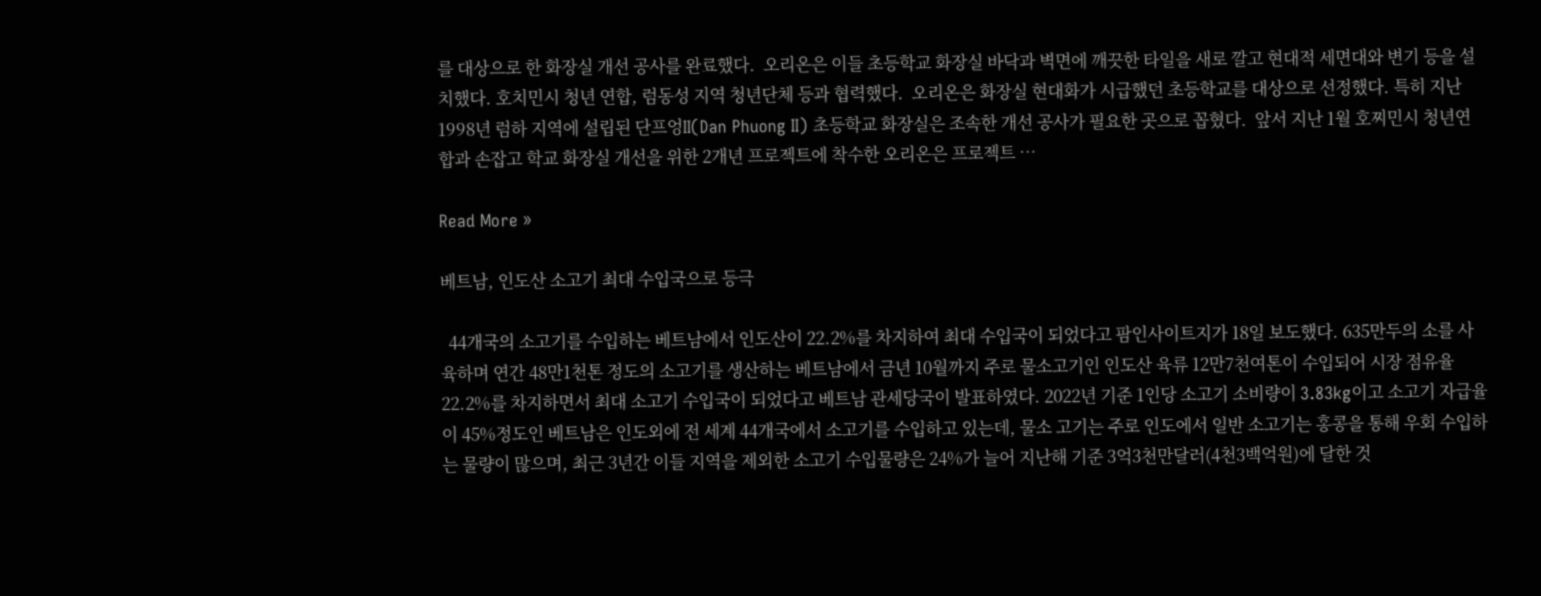를 대상으로 한 화장실 개선 공사를 완료했다.  오리온은 이들 초등학교 화장실 바닥과 벽면에 깨끗한 타일을 새로 깔고 현대적 세면대와 변기 등을 설치했다. 호치민시 청년 연합, 럼동성 지역 청년단체 등과 협력했다.  오리온은 화장실 현대화가 시급했던 초등학교를 대상으로 선정했다. 특히 지난 1998년 럼하 지역에 설립된 단프엉II(Dan Phuong II) 초등학교 화장실은 조속한 개선 공사가 필요한 곳으로 꼽혔다.  앞서 지난 1월 호찌민시 청년연합과 손잡고 학교 화장실 개선을 위한 2개년 프로젝트에 착수한 오리온은 프로젝트 …

Read More »

베트남, 인도산 소고기 최대 수입국으로 등극

  44개국의 소고기를 수입하는 베트남에서 인도산이 22.2%를 차지하여 최대 수입국이 되었다고 팜인사이트지가 18일 보도했다. 635만두의 소를 사육하며 연간 48만1천톤 정도의 소고기를 생산하는 베트남에서 금년 10월까지 주로 물소고기인 인도산 육류 12만7천여톤이 수입되어 시장 점유율 22.2%를 차지하면서 최대 소고기 수입국이 되었다고 베트남 관세당국이 발표하였다. 2022년 기준 1인당 소고기 소비량이 3.83kg이고 소고기 자급율이 45%정도인 베트남은 인도외에 전 세계 44개국에서 소고기를 수입하고 있는데, 물소 고기는 주로 인도에서 일반 소고기는 홍콩을 통해 우회 수입하는 물량이 많으며, 최근 3년간 이들 지역을 제외한 소고기 수입물량은 24%가 늘어 지난해 기준 3억3천만달러(4천3백억원)에 달한 것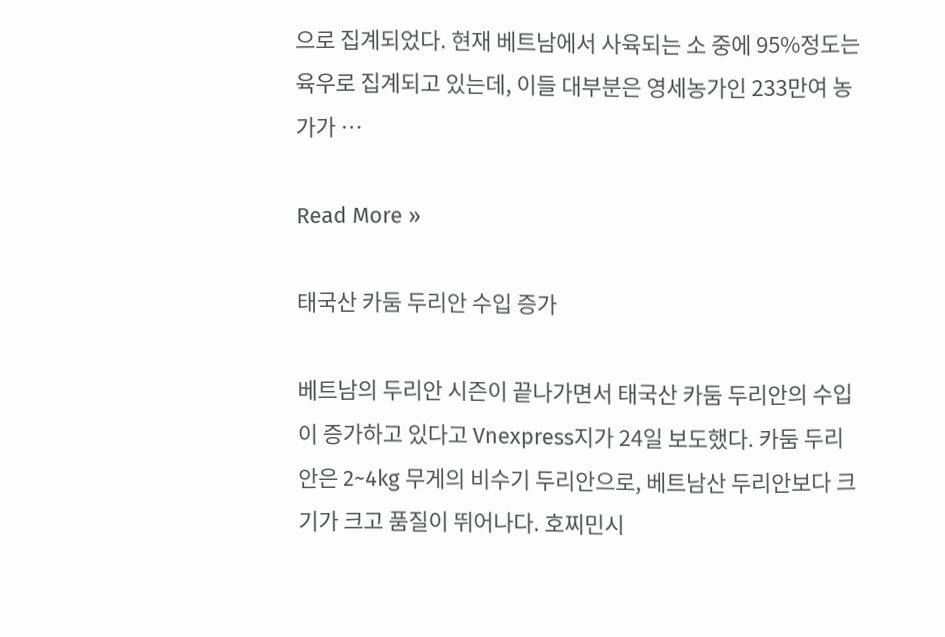으로 집계되었다. 현재 베트남에서 사육되는 소 중에 95%정도는 육우로 집계되고 있는데, 이들 대부분은 영세농가인 233만여 농가가 …

Read More »

태국산 카둠 두리안 수입 증가

베트남의 두리안 시즌이 끝나가면서 태국산 카둠 두리안의 수입이 증가하고 있다고 Vnexpress지가 24일 보도했다. 카둠 두리안은 2~4kg 무게의 비수기 두리안으로, 베트남산 두리안보다 크기가 크고 품질이 뛰어나다. 호찌민시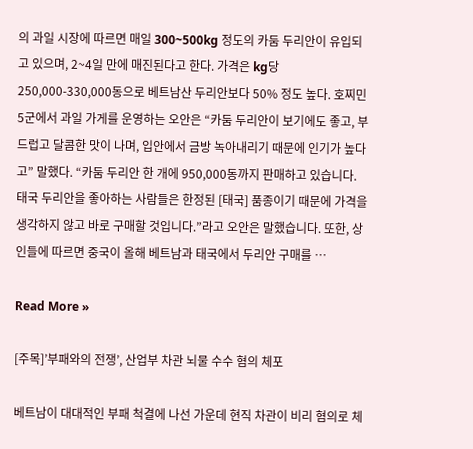의 과일 시장에 따르면 매일 300~500kg 정도의 카둠 두리안이 유입되고 있으며, 2~4일 만에 매진된다고 한다. 가격은 kg당 250,000-330,000동으로 베트남산 두리안보다 50% 정도 높다. 호찌민 5군에서 과일 가게를 운영하는 오안은 “카둠 두리안이 보기에도 좋고, 부드럽고 달콤한 맛이 나며, 입안에서 금방 녹아내리기 때문에 인기가 높다고” 말했다. “카둠 두리안 한 개에 950,000동까지 판매하고 있습니다. 태국 두리안을 좋아하는 사람들은 한정된 [태국] 품종이기 때문에 가격을 생각하지 않고 바로 구매할 것입니다.”라고 오안은 말했습니다. 또한, 상인들에 따르면 중국이 올해 베트남과 태국에서 두리안 구매를 …

Read More »

[주목]’부패와의 전쟁’, 산업부 차관 뇌물 수수 혐의 체포

베트남이 대대적인 부패 척결에 나선 가운데 현직 차관이 비리 혐의로 체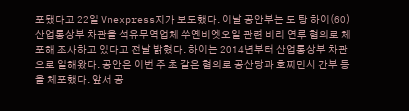포됐다고 22일 Vnexpress지가 보도했다. 이날 공안부는 도 탕 하이(60) 산업통상부 차관을 석유무역업체 쑤옌비엣오일 관련 비리 연루 혐의로 체포해 조사하고 있다고 전날 밝혔다. 하이는 2014년부터 산업통상부 차관으로 일해왔다. 공안은 이번 주 초 같은 혐의로 공산당과 호찌민시 간부 등을 체포했다. 앞서 공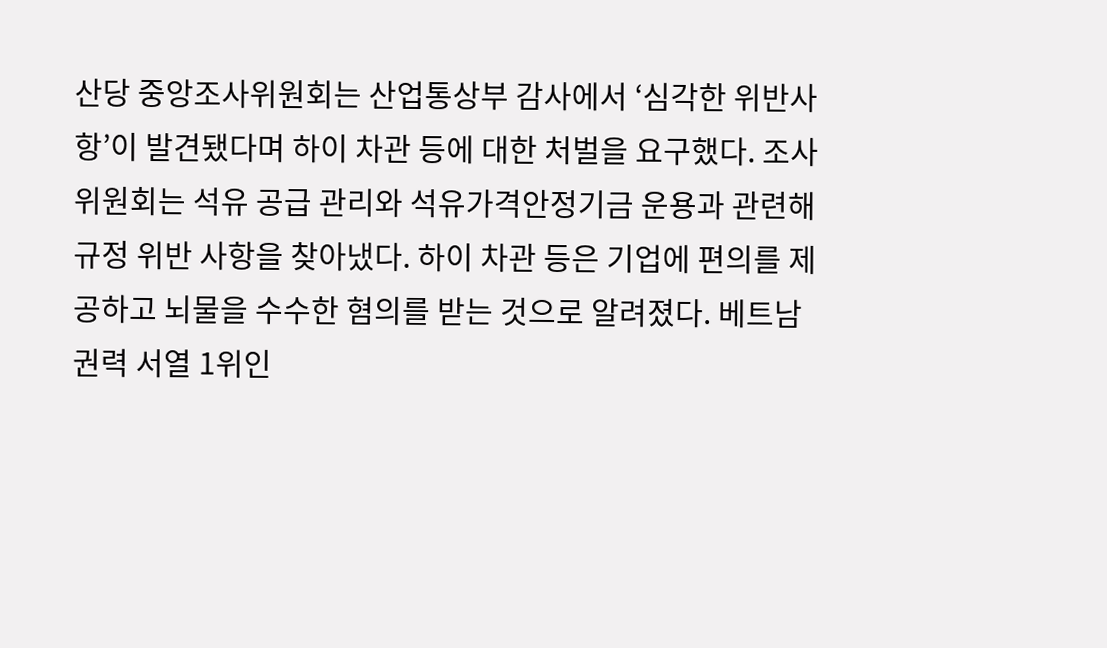산당 중앙조사위원회는 산업통상부 감사에서 ‘심각한 위반사항’이 발견됐다며 하이 차관 등에 대한 처벌을 요구했다. 조사위원회는 석유 공급 관리와 석유가격안정기금 운용과 관련해 규정 위반 사항을 찾아냈다. 하이 차관 등은 기업에 편의를 제공하고 뇌물을 수수한 혐의를 받는 것으로 알려졌다. 베트남 권력 서열 1위인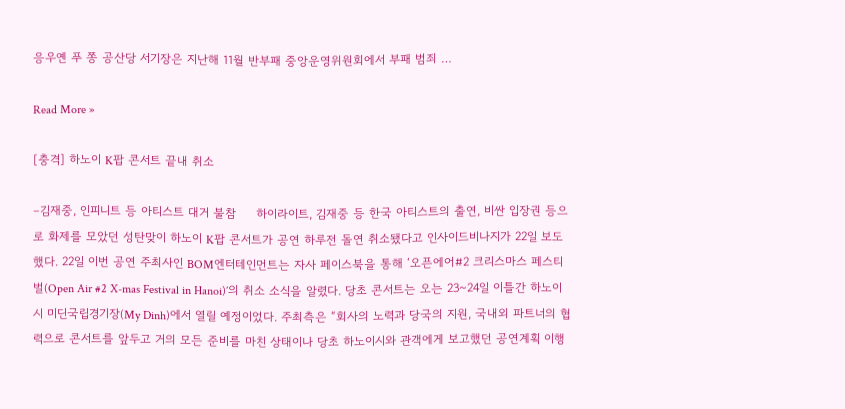응우옌 푸 쫑 공산당 서기장은 지난해 11월 반부패 중앙운영위원회에서 부패 범죄 …

Read More »

[충격] 하노이 K팝 콘서트 끝내 취소

–김재중, 인피니트 등 아티스트 대거 불참     하이라이트, 김재중 등 한국 아티스트의 출연, 비싼 입장권 등으로 화제를 모았던 성탄맞이 하노이 K팝 콘서트가 공연 하루전 돌연 취소됐다고 인사이드비나지가 22일 보도했다. 22일 이번 공연 주최사인 BOM엔터테인먼트는 자사 페이스북을 통해 ‘오픈에어#2 크리스마스 페스티벌(Open Air #2 X-mas Festival in Hanoi)’의 취소 소식을 알렸다. 당초 콘서트는 오는 23~24일 이틀간 하노이시 미딘국립경기장(My Dinh)에서 열릴 예정이었다. 주최측은 “회사의 노력과 당국의 지원, 국내외 파트너의 협력으로 콘서트를 앞두고 거의 모든 준비를 마친 상태이나 당초 하노이시와 관객에게 보고했던 공연계획 이행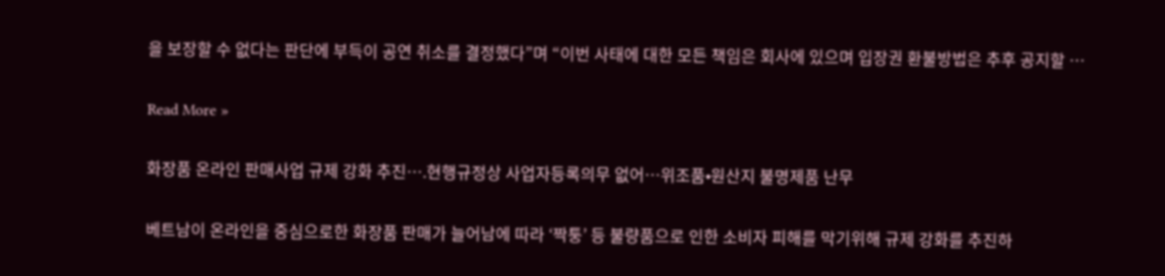을 보장할 수 없다는 판단에 부득이 공연 취소를 결정했다”며 “이번 사태에 대한 모든 책임은 회사에 있으며 입장권 환불방법은 추후 공지할 …

Read More »

화장품 온라인 판매사업 규제 강화 추진….현행규정상 사업자등록의무 없어…위조품•원산지 불명제품 난무

베트남이 온라인을 중심으로한 화장품 판매가 늘어남에 따라 ‘짝퉁’ 등 불량품으로 인한 소비자 피해를 막기위해 규제 강화를 추진하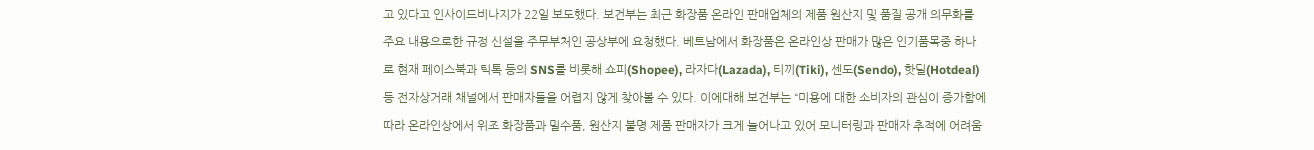고 있다고 인사이드비나지가 22일 보도했다. 보건부는 최근 화장품 온라인 판매업체의 제품 원산지 및 품질 공개 의무화를 주요 내용으로한 규정 신설을 주무부처인 공상부에 요청했다. 베트남에서 화장품은 온라인상 판매가 많은 인기품목중 하나로 현재 페이스북과 틱톡 등의 SNS를 비롯해 쇼피(Shopee), 라자다(Lazada), 티끼(Tiki), 센도(Sendo), 핫딜(Hotdeal) 등 전자상거래 채널에서 판매자들을 어렵지 않게 찾아볼 수 있다. 이에대해 보건부는 “미용에 대한 소비자의 관심이 증가함에 따라 온라인상에서 위조 화장품과 밀수품, 원산지 불명 제품 판매자가 크게 늘어나고 있어 모니터링과 판매자 추적에 어려움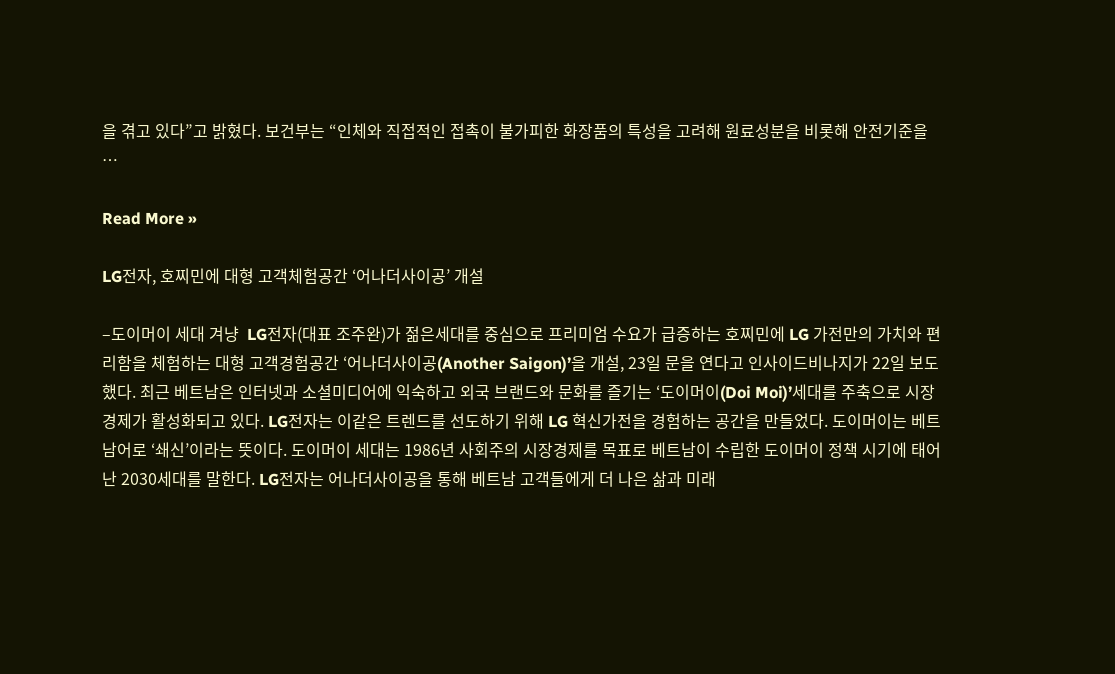을 겪고 있다”고 밝혔다. 보건부는 “인체와 직접적인 접촉이 불가피한 화장품의 특성을 고려해 원료성분을 비롯해 안전기준을 …

Read More »

LG전자, 호찌민에 대형 고객체험공간 ‘어나더사이공’ 개설

–도이머이 세대 겨냥  LG전자(대표 조주완)가 젊은세대를 중심으로 프리미엄 수요가 급증하는 호찌민에 LG 가전만의 가치와 편리함을 체험하는 대형 고객경험공간 ‘어나더사이공(Another Saigon)’을 개설, 23일 문을 연다고 인사이드비나지가 22일 보도했다. 최근 베트남은 인터넷과 소셜미디어에 익숙하고 외국 브랜드와 문화를 즐기는 ‘도이머이(Doi Moi)’세대를 주축으로 시장경제가 활성화되고 있다. LG전자는 이같은 트렌드를 선도하기 위해 LG 혁신가전을 경험하는 공간을 만들었다. 도이머이는 베트남어로 ‘쇄신’이라는 뜻이다. 도이머이 세대는 1986년 사회주의 시장경제를 목표로 베트남이 수립한 도이머이 정책 시기에 태어난 2030세대를 말한다. LG전자는 어나더사이공을 통해 베트남 고객들에게 더 나은 삶과 미래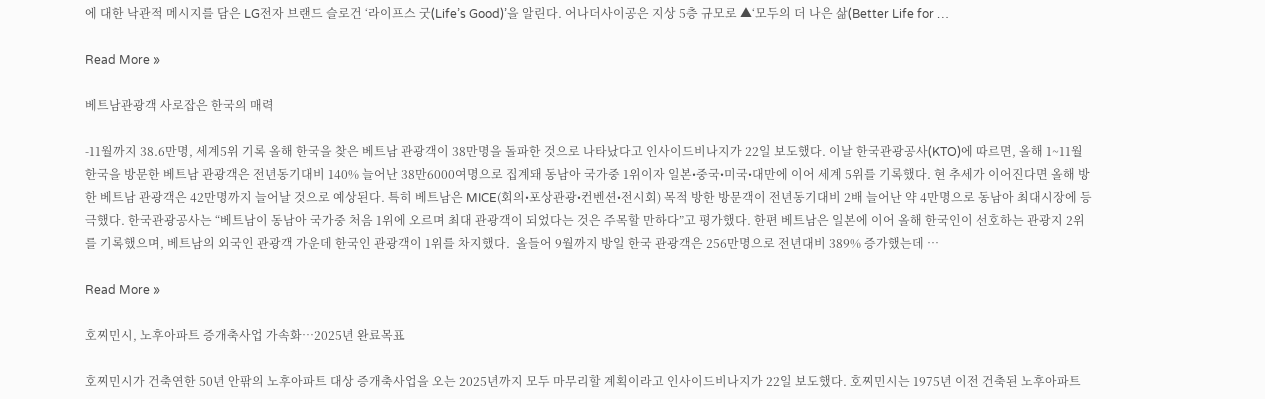에 대한 낙관적 메시지를 담은 LG전자 브랜드 슬로건 ‘라이프스 굿(Life’s Good)’을 알린다. 어나더사이공은 지상 5층 규모로 ▲‘모두의 더 나은 삶(Better Life for …

Read More »

베트남관광객 사로잡은 한국의 매력

-11월까지 38.6만명, 세계5위 기록 올해 한국을 찾은 베트남 관광객이 38만명을 돌파한 것으로 나타났다고 인사이드비나지가 22일 보도했다. 이날 한국관광공사(KTO)에 따르면, 올해 1~11월 한국을 방문한 베트남 관광객은 전년동기대비 140% 늘어난 38만6000여명으로 집계돼 동남아 국가중 1위이자 일본•중국•미국•대만에 이어 세계 5위를 기록했다. 현 추세가 이어진다면 올해 방한 베트남 관광객은 42만명까지 늘어날 것으로 예상된다. 특히 베트남은 MICE(회의•포상관광•컨벤션•전시회) 목적 방한 방문객이 전년동기대비 2배 늘어난 약 4만명으로 동남아 최대시장에 등극했다. 한국관광공사는 “베트남이 동남아 국가중 처음 1위에 오르며 최대 관광객이 되었다는 것은 주목할 만하다”고 평가했다. 한편 베트남은 일본에 이어 올해 한국인이 선호하는 관광지 2위를 기록했으며, 베트남의 외국인 관광객 가운데 한국인 관광객이 1위를 차지했다.  올들어 9월까지 방일 한국 관광객은 256만명으로 전년대비 389% 증가했는데 …

Read More »

호찌민시, 노후아파트 증개축사업 가속화…2025년 완료목표

호찌민시가 건축연한 50년 안팎의 노후아파트 대상 증개축사업을 오는 2025년까지 모두 마무리할 계획이라고 인사이드비나지가 22일 보도했다. 호찌민시는 1975년 이전 건축된 노후아파트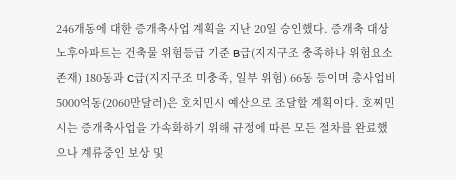246개동에 대한 증개축사업 계획을 지난 20일 승인했다. 증개축 대상 노후아파트는 건축물 위험등급 기준 B급(지지구조 충족하나 위험요소 존재) 180동과 C급(지지구조 미충족, 일부 위험) 66동 등이며 총사업비 5000억동(2060만달러)은 호치민시 예산으로 조달할 계획이다. 호찌민시는 증개축사업을 가속화하기 위해 규정에 따른 모든 절차를 완료했으나 계류중인 보상 및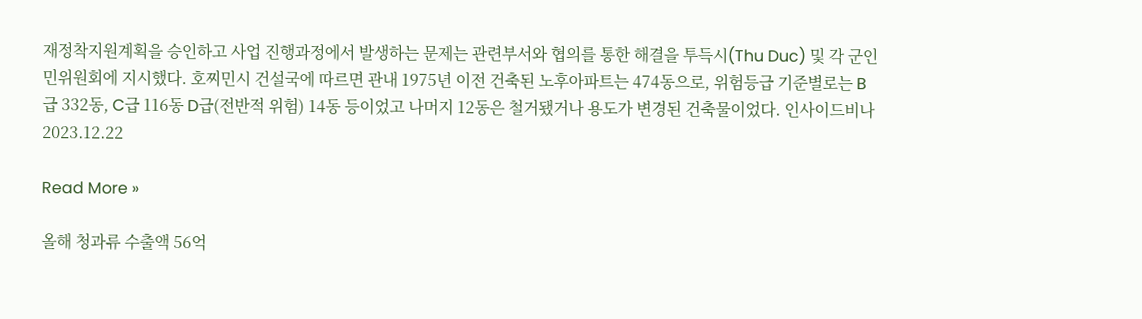재정착지원계획을 승인하고 사업 진행과정에서 발생하는 문제는 관련부서와 협의를 통한 해결을 투득시(Thu Duc) 및 각 군인민위원회에 지시했다. 호찌민시 건설국에 따르면 관내 1975년 이전 건축된 노후아파트는 474동으로, 위험등급 기준별로는 B급 332동, C급 116동 D급(전반적 위험) 14동 등이었고 나머지 12동은 철거됐거나 용도가 변경된 건축물이었다. 인사이드비나 2023.12.22

Read More »

올해 청과류 수출액 56억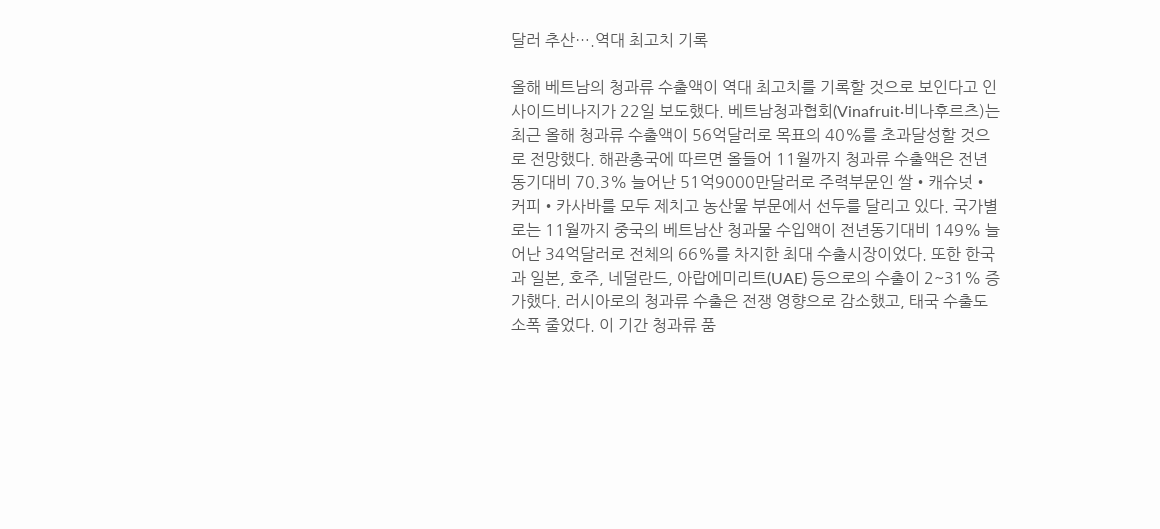달러 추산….역대 최고치 기록

올해 베트남의 청과류 수출액이 역대 최고치를 기록할 것으로 보인다고 인사이드비나지가 22일 보도했다. 베트남청과협회(Vinafruit·비나후르츠)는 최근 올해 청과류 수출액이 56억달러로 목표의 40%를 초과달성할 것으로 전망했다. 해관총국에 따르면 올들어 11월까지 청과류 수출액은 전년동기대비 70.3% 늘어난 51억9000만달러로 주력부문인 쌀•캐슈넛•커피•카사바를 모두 제치고 농산물 부문에서 선두를 달리고 있다. 국가별로는 11월까지 중국의 베트남산 청과물 수입액이 전년동기대비 149% 늘어난 34억달러로 전체의 66%를 차지한 최대 수출시장이었다. 또한 한국과 일본, 호주, 네덜란드, 아랍에미리트(UAE) 등으로의 수출이 2~31% 증가했다. 러시아로의 청과류 수출은 전쟁 영향으로 감소했고, 태국 수출도 소폭 줄었다. 이 기간 청과류 품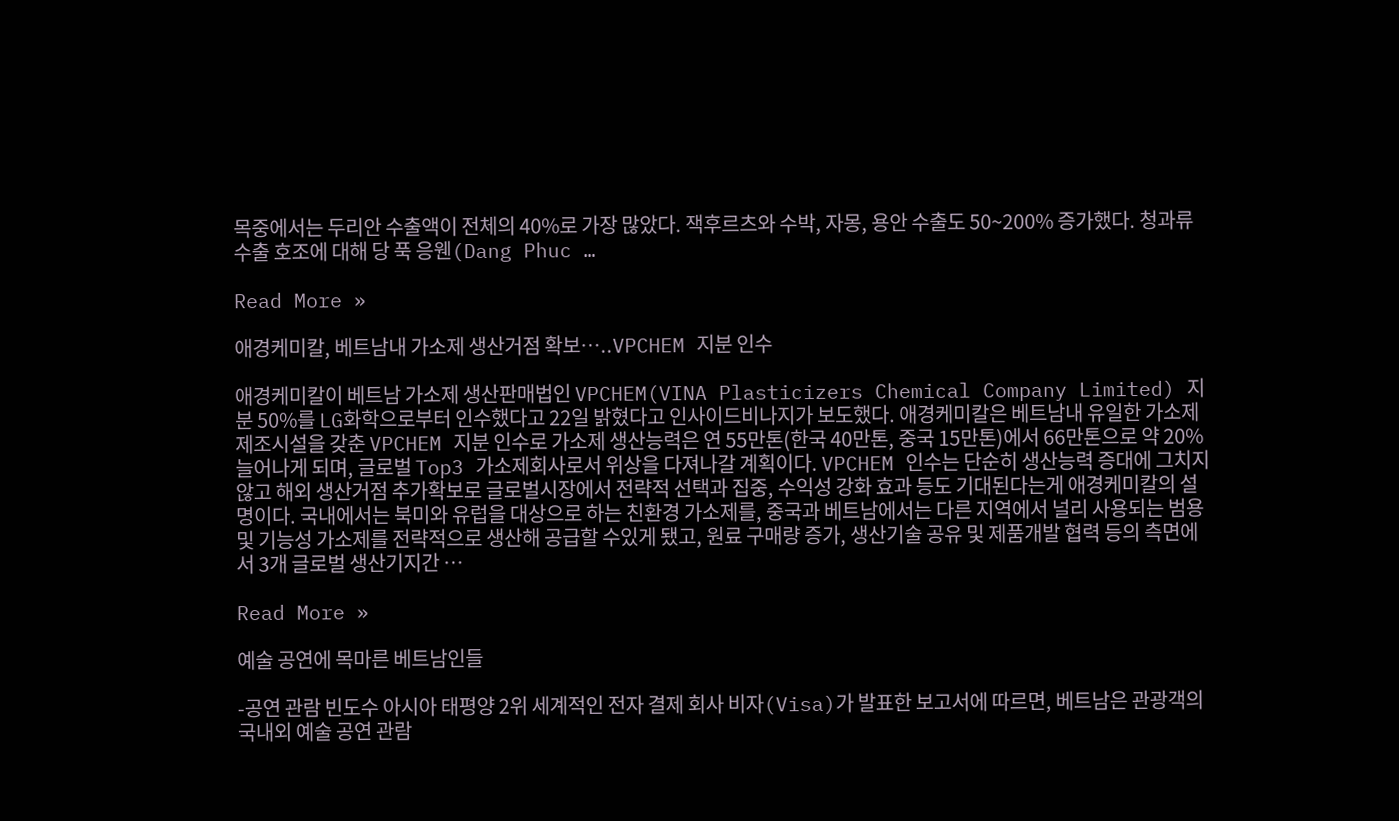목중에서는 두리안 수출액이 전체의 40%로 가장 많았다. 잭후르츠와 수박, 자몽, 용안 수출도 50~200% 증가했다. 청과류 수출 호조에 대해 당 푹 응웬(Dang Phuc …

Read More »

애경케미칼, 베트남내 가소제 생산거점 확보…..VPCHEM 지분 인수

애경케미칼이 베트남 가소제 생산판매법인 VPCHEM(VINA Plasticizers Chemical Company Limited) 지분 50%를 LG화학으로부터 인수했다고 22일 밝혔다고 인사이드비나지가 보도했다. 애경케미칼은 베트남내 유일한 가소제 제조시설을 갖춘 VPCHEM 지분 인수로 가소제 생산능력은 연 55만톤(한국 40만톤, 중국 15만톤)에서 66만톤으로 약 20% 늘어나게 되며, 글로벌 Top3 가소제회사로서 위상을 다져나갈 계획이다. VPCHEM 인수는 단순히 생산능력 증대에 그치지 않고 해외 생산거점 추가확보로 글로벌시장에서 전략적 선택과 집중, 수익성 강화 효과 등도 기대된다는게 애경케미칼의 설명이다. 국내에서는 북미와 유럽을 대상으로 하는 친환경 가소제를, 중국과 베트남에서는 다른 지역에서 널리 사용되는 범용 및 기능성 가소제를 전략적으로 생산해 공급할 수있게 됐고, 원료 구매량 증가, 생산기술 공유 및 제품개발 협력 등의 측면에서 3개 글로벌 생산기지간 …

Read More »

예술 공연에 목마른 베트남인들

-공연 관람 빈도수 아시아 태평양 2위 세계적인 전자 결제 회사 비자(Visa)가 발표한 보고서에 따르면, 베트남은 관광객의 국내외 예술 공연 관람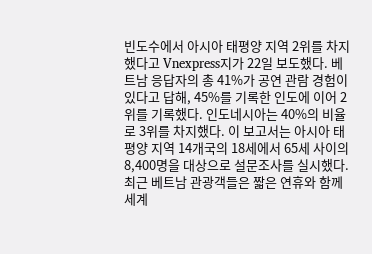빈도수에서 아시아 태평양 지역 2위를 차지했다고 Vnexpress지가 22일 보도했다. 베트남 응답자의 총 41%가 공연 관람 경험이 있다고 답해, 45%를 기록한 인도에 이어 2위를 기록했다. 인도네시아는 40%의 비율로 3위를 차지했다. 이 보고서는 아시아 태평양 지역 14개국의 18세에서 65세 사이의 8,400명을 대상으로 설문조사를 실시했다. 최근 베트남 관광객들은 짧은 연휴와 함께 세계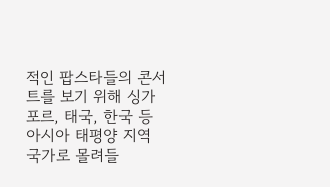적인 팝스타들의 콘서트를 보기 위해 싱가포르, 태국, 한국 등 아시아 태평양 지역 국가로 몰려들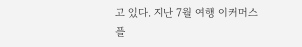고 있다. 지난 7월 여행 이커머스 플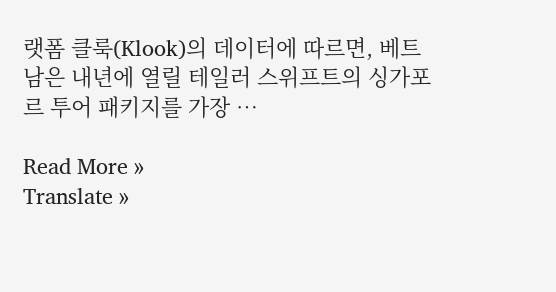랫폼 클룩(Klook)의 데이터에 따르면, 베트남은 내년에 열릴 테일러 스위프트의 싱가포르 투어 패키지를 가장 …

Read More »
Translate »